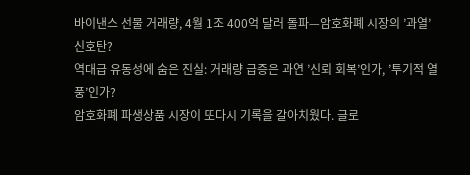바이낸스 선물 거래량, 4월 1조 400억 달러 돌파—암호화폐 시장의 ’과열’ 신호탄?
역대급 유동성에 숨은 진실: 거래량 급증은 과연 ’신뢰 회복’인가, ’투기적 열풍’인가?
암호화폐 파생상품 시장이 또다시 기록을 갈아치웠다. 글로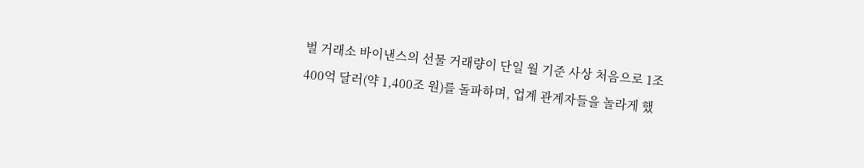벌 거래소 바이낸스의 선물 거래량이 단일 월 기준 사상 처음으로 1조 400억 달러(약 1,400조 원)를 돌파하며, 업계 관계자들을 놀라게 했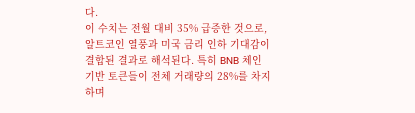다.
이 수치는 전월 대비 35% 급증한 것으로, 알트코인 열풍과 미국 금리 인하 기대감이 결합된 결과로 해석된다. 특히 BNB 체인 기반 토큰들이 전체 거래량의 28%를 차지하며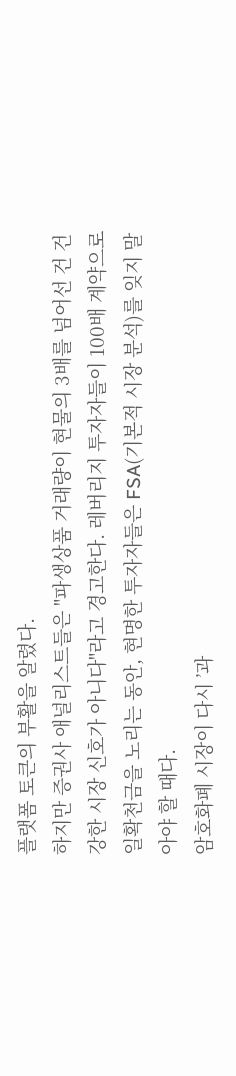플랫폼 토큰의 부활을 알렸다.
하지만 증권사 애널리스트들은 "파생상품 거래량이 현물의 3배를 넘어선 건 건강한 시장 신호가 아니다"라고 경고한다. 레버리지 투자자들이 100배 계약으로 일확천금을 노리는 동안, 현명한 투자자들은 FSA(기본적 시장 분석)를 잊지 말아야 할 때다.
암호화폐 시장이 다시 ’과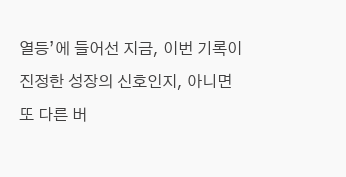열등’에 들어선 지금, 이번 기록이 진정한 성장의 신호인지, 아니면 또 다른 버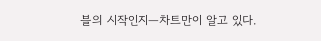블의 시작인지—차트만이 알고 있다.